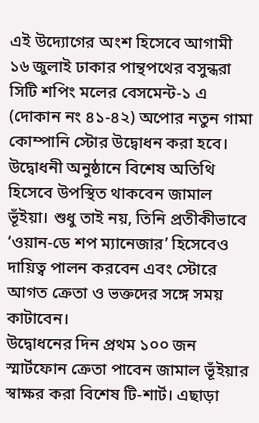এই উদ্যোগের অংশ হিসেবে আগামী ১৬ জুলাই ঢাকার পান্থপথের বসুন্ধরা সিটি শপিং মলের বেসমেন্ট-১ এ (দোকান নং ৪১-৪২) অপোর নতুন গামা কোম্পানি স্টোর উদ্বোধন করা হবে। উদ্বোধনী অনুষ্ঠানে বিশেষ অতিথি হিসেবে উপস্থিত থাকবেন জামাল ভূঁইয়া। শুধু তাই নয়, তিনি প্রতীকীভাবে ‘ওয়ান-ডে শপ ম্যানেজার’ হিসেবেও দায়িত্ব পালন করবেন এবং স্টোরে আগত ক্রেতা ও ভক্তদের সঙ্গে সময় কাটাবেন।
উদ্বোধনের দিন প্রথম ১০০ জন স্মার্টফোন ক্রেতা পাবেন জামাল ভূঁইয়ার স্বাক্ষর করা বিশেষ টি-শার্ট। এছাড়া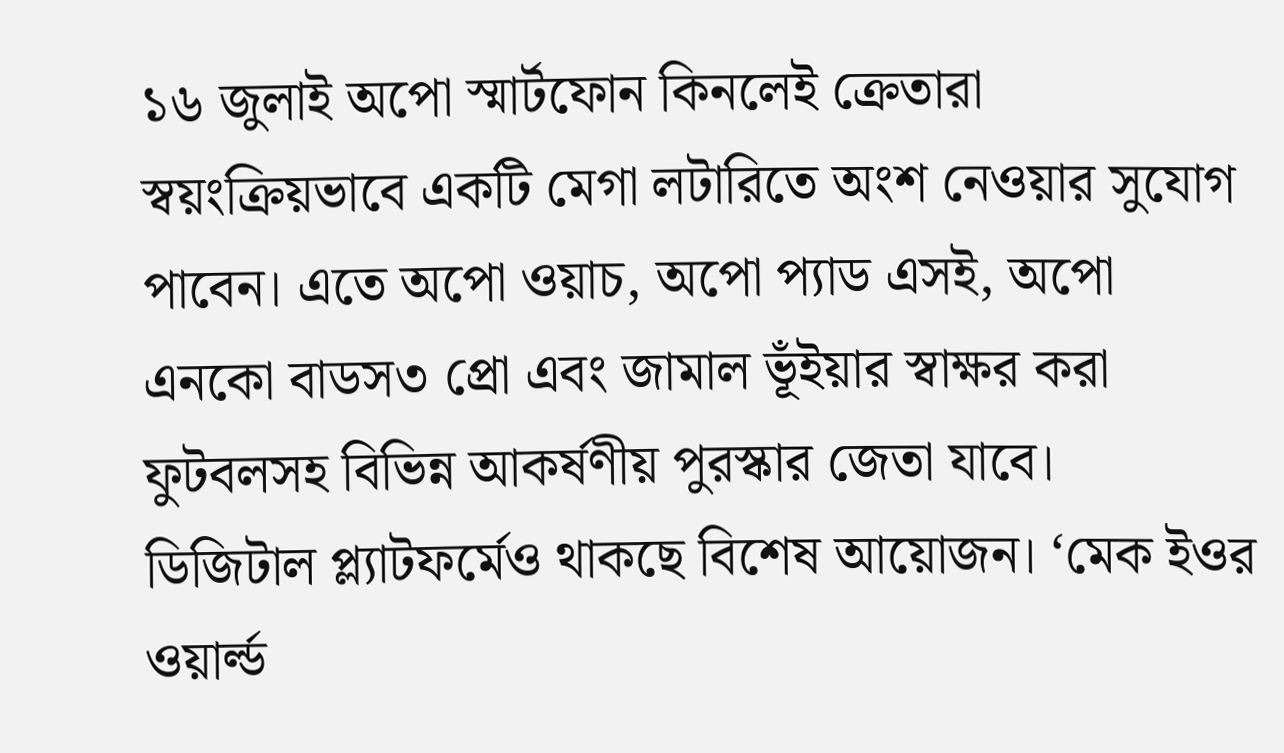১৬ জুলাই অপো স্মার্টফোন কিনলেই ক্রেতারা স্বয়ংক্রিয়ভাবে একটি মেগা লটারিতে অংশ নেওয়ার সুযোগ পাবেন। এতে অপো ওয়াচ, অপো প্যাড এসই, অপো এনকো বাডস৩ প্রো এবং জামাল ভূঁইয়ার স্বাক্ষর করা ফুটবলসহ বিভিন্ন আকর্ষণীয় পুরস্কার জেতা যাবে।
ডিজিটাল প্ল্যাটফর্মেও থাকছে বিশেষ আয়োজন। ‘মেক ইওর ওয়ার্ল্ড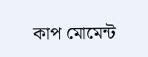কাপ মোমেন্ট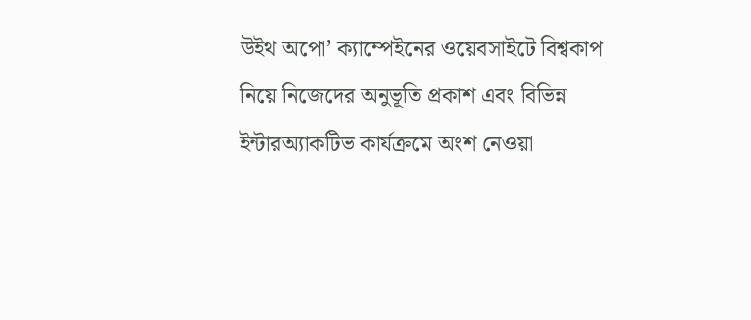উইথ অপো’ ক্যাম্পেইনের ওয়েবসাইটে বিশ্বকাপ নিয়ে নিজেদের অনুভূতি প্রকাশ এবং বিভিন্ন ইন্টারঅ্যাকটিভ কার্যক্রমে অংশ নেওয়া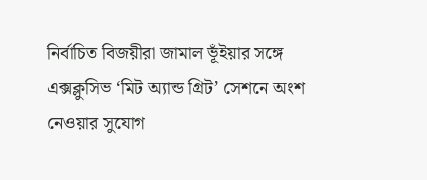নির্বাচিত বিজয়ীরা জামাল ভূঁইয়ার সঙ্গে এক্সক্লুসিভ ‘মিট অ্যান্ড গ্রিট’ সেশনে অংশ নেওয়ার সুযোগ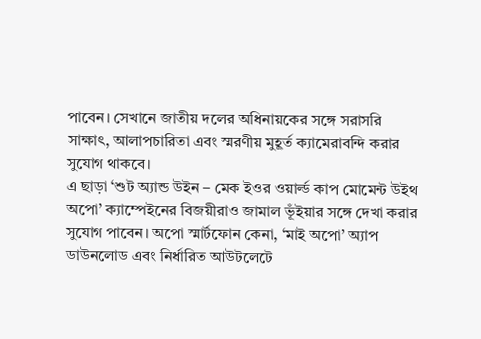পাবেন। সেখানে জাতীয় দলের অধিনায়কের সঙ্গে সরাসরি সাক্ষাৎ, আলাপচারিতা এবং স্মরণীয় মুহূর্ত ক্যামেরাবন্দি করার সুযোগ থাকবে।
এ ছাড়া ‘শুট অ্যান্ড উইন – মেক ইওর ওয়ার্ল্ড কাপ মোমেন্ট উইথ অপো’ ক্যাম্পেইনের বিজয়ীরাও জামাল ভূঁইয়ার সঙ্গে দেখা করার সুযোগ পাবেন। অপো স্মার্টফোন কেনা, ‘মাই অপো’ অ্যাপ ডাউনলোড এবং নির্ধারিত আউটলেটে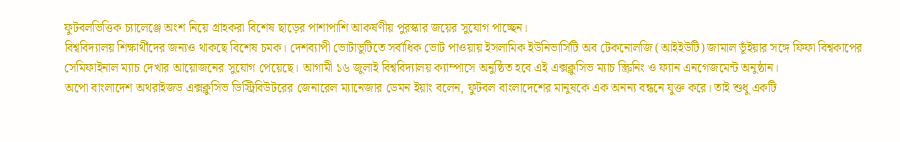ফুটবলভিত্তিক চ্যালেঞ্জে অংশ নিয়ে গ্রাহকরা বিশেষ ছাড়ের পাশাপাশি আকর্ষণীয় পুরস্কার জয়ের সুযোগ পাচ্ছেন।
বিশ্ববিদ্যালয় শিক্ষার্থীদের জন্যও থাকছে বিশেষ চমক। দেশব্যাপী ভোটাভুটিতে সর্বাধিক ভোট পাওয়ায় ইসলামিক ইউনিভার্সিটি অব টেকনোলজি (আইইউটি) জামাল ভূঁইয়ার সঙ্গে ফিফা বিশ্বকাপের সেমিফাইনাল ম্যাচ দেখার আয়োজনের সুযোগ পেয়েছে। আগামী ১৬ জুলাই বিশ্ববিদ্যালয় ক্যাম্পাসে অনুষ্ঠিত হবে এই এক্সক্লুসিভ ম্যাচ স্ক্রিনিং ও ফ্যান এনগেজমেন্ট অনুষ্ঠান।
অপো বাংলাদেশ অথরাইজড এক্সক্লুসিভ ডিস্ট্রিবিউটরের জেনারেল ম্যানেজার ডেমন ইয়াং বলেন, ফুটবল বাংলাদেশের মানুষকে এক অনন্য বন্ধনে যুক্ত করে। তাই শুধু একটি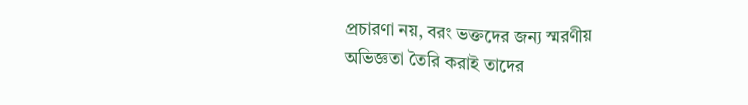প্রচারণা নয়, বরং ভক্তদের জন্য স্মরণীয় অভিজ্ঞতা তৈরি করাই তাদের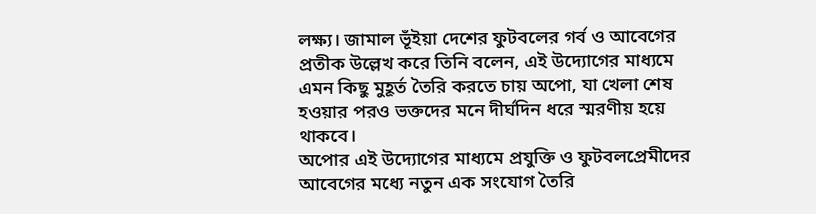লক্ষ্য। জামাল ভূঁইয়া দেশের ফুটবলের গর্ব ও আবেগের প্রতীক উল্লেখ করে তিনি বলেন, এই উদ্যোগের মাধ্যমে এমন কিছু মুহূর্ত তৈরি করতে চায় অপো, যা খেলা শেষ হওয়ার পরও ভক্তদের মনে দীর্ঘদিন ধরে স্মরণীয় হয়ে থাকবে।
অপোর এই উদ্যোগের মাধ্যমে প্রযুক্তি ও ফুটবলপ্রেমীদের আবেগের মধ্যে নতুন এক সংযোগ তৈরি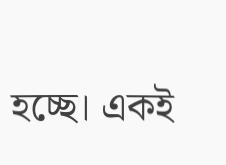হচ্ছে। একই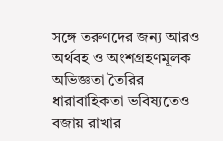সঙ্গে তরুণদের জন্য আরও অর্থবহ ও অংশগ্রহণমূলক অভিজ্ঞতা তৈরির ধারাবাহিকতা ভবিষ্যতেও বজায় রাখার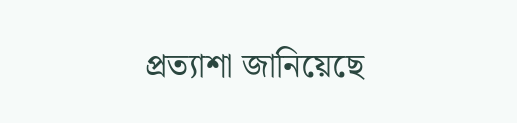প্রত্যাশা জানিয়েছে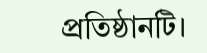প্রতিষ্ঠানটি।